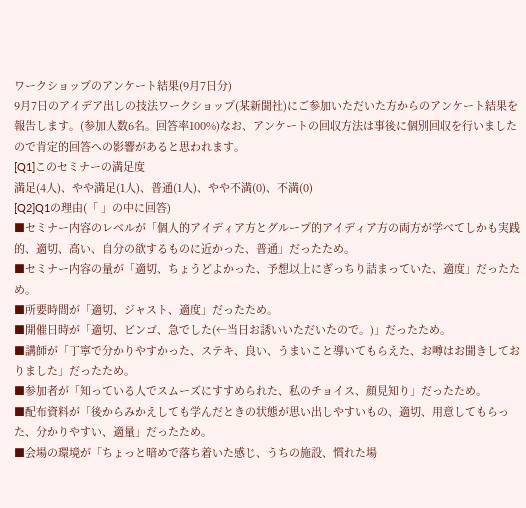ワークショップのアンケート結果(9月7日分)
9月7日のアイデア出しの技法ワークショップ(某新聞社)にご参加いただいた方からのアンケート結果を報告します。(参加人数6名。回答率100%)なお、アンケートの回収方法は事後に個別回収を行いましたので肯定的回答への影響があると思われます。
[Q1]このセミナーの満足度
満足(4人)、やや満足(1人)、普通(1人)、やや不満(0)、不満(0)
[Q2]Q1の理由(「 」の中に回答)
■セミナー内容のレベルが「個人的アイディア方とグループ的アイディア方の両方が学べてしかも実践的、適切、高い、自分の欲するものに近かった、普通」だったため。
■セミナー内容の量が「適切、ちょうどよかった、予想以上にぎっちり詰まっていた、適度」だったため。
■所要時間が「適切、ジャスト、適度」だったため。
■開催日時が「適切、ビンゴ、急でした(←当日お誘いいただいたので。)」だったため。
■講師が「丁寧で分かりやすかった、ステキ、良い、うまいこと導いてもらえた、お噂はお聞きしておりました」だったため。
■参加者が「知っている人でスムーズにすすめられた、私のチョイス、顔見知り」だったため。
■配布資料が「後からみかえしても学んだときの状態が思い出しやすいもの、適切、用意してもらった、分かりやすい、適量」だったため。
■会場の環境が「ちょっと暗めで落ち着いた感じ、うちの施設、慣れた場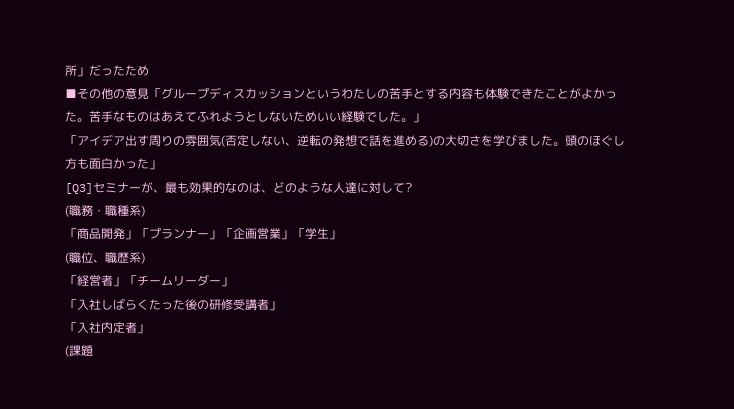所」だったため
■その他の意見「グループディスカッションというわたしの苦手とする内容も体験できたことがよかった。苦手なものはあえてふれようとしないためいい経験でした。」
「アイデア出す周りの雰囲気(否定しない、逆転の発想で話を進める)の大切さを学びました。頭のほぐし方も面白かった」
[Q3]セミナーが、最も効果的なのは、どのような人達に対して?
(職務・職種系)
「商品開発」「プランナー」「企画営業」「学生」
(職位、職歴系)
「経営者」「チームリーダー」
「入社しばらくたった後の研修受講者」
「入社内定者」
(課題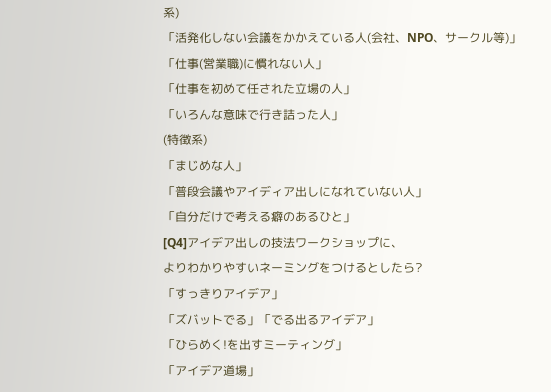系)
「活発化しない会議をかかえている人(会社、NPO、サークル等)」
「仕事(営業職)に慣れない人」
「仕事を初めて任された立場の人」
「いろんな意味で行き詰った人」
(特徴系)
「まじめな人」
「普段会議やアイディア出しになれていない人」
「自分だけで考える癖のあるひと」
[Q4]アイデア出しの技法ワークショップに、
よりわかりやすいネーミングをつけるとしたら?
「すっきりアイデア」
「ズバットでる」「でる出るアイデア」
「ひらめく!を出すミーティング」
「アイデア道場」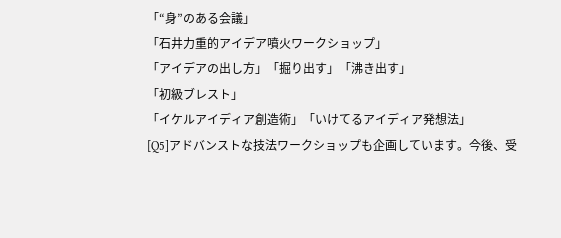「“身”のある会議」
「石井力重的アイデア噴火ワークショップ」
「アイデアの出し方」「掘り出す」「沸き出す」
「初級ブレスト」
「イケルアイディア創造術」「いけてるアイディア発想法」
[Q5]アドバンストな技法ワークショップも企画しています。今後、受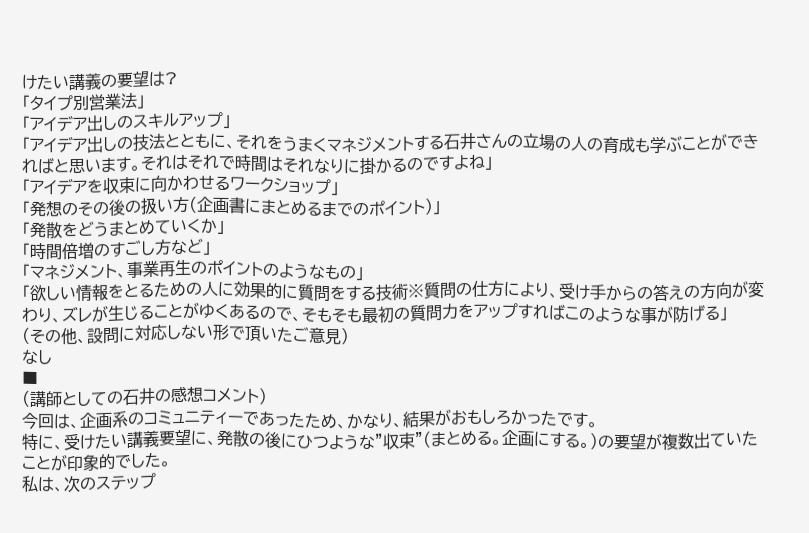けたい講義の要望は?
「タイプ別営業法」
「アイデア出しのスキルアップ」
「アイデア出しの技法とともに、それをうまくマネジメントする石井さんの立場の人の育成も学ぶことができればと思います。それはそれで時間はそれなりに掛かるのですよね」
「アイデアを収束に向かわせるワークショップ」
「発想のその後の扱い方(企画書にまとめるまでのポイント)」
「発散をどうまとめていくか」
「時間倍増のすごし方など」
「マネジメント、事業再生のポイントのようなもの」
「欲しい情報をとるための人に効果的に質問をする技術※質問の仕方により、受け手からの答えの方向が変わり、ズレが生じることがゆくあるので、そもそも最初の質問力をアップすればこのような事が防げる」
(その他、設問に対応しない形で頂いたご意見)
なし
■
(講師としての石井の感想コメント)
今回は、企画系のコミュニティーであったため、かなり、結果がおもしろかったです。
特に、受けたい講義要望に、発散の後にひつような”収束”(まとめる。企画にする。)の要望が複数出ていたことが印象的でした。
私は、次のステップ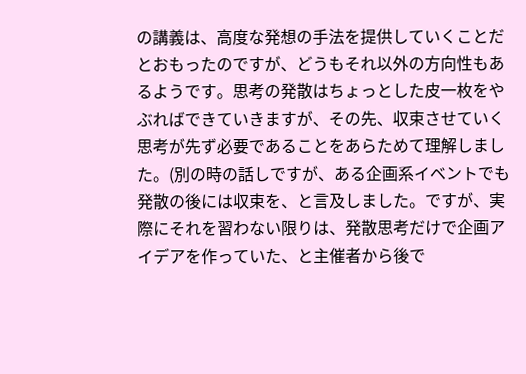の講義は、高度な発想の手法を提供していくことだとおもったのですが、どうもそれ以外の方向性もあるようです。思考の発散はちょっとした皮一枚をやぶればできていきますが、その先、収束させていく思考が先ず必要であることをあらためて理解しました。(別の時の話しですが、ある企画系イベントでも発散の後には収束を、と言及しました。ですが、実際にそれを習わない限りは、発散思考だけで企画アイデアを作っていた、と主催者から後で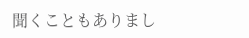聞くこともありまし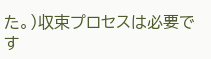た。)収束プロセスは必要です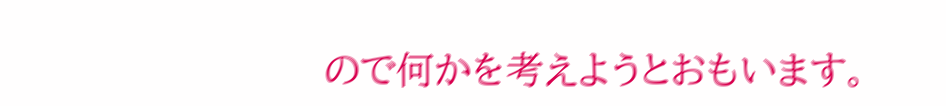ので何かを考えようとおもいます。